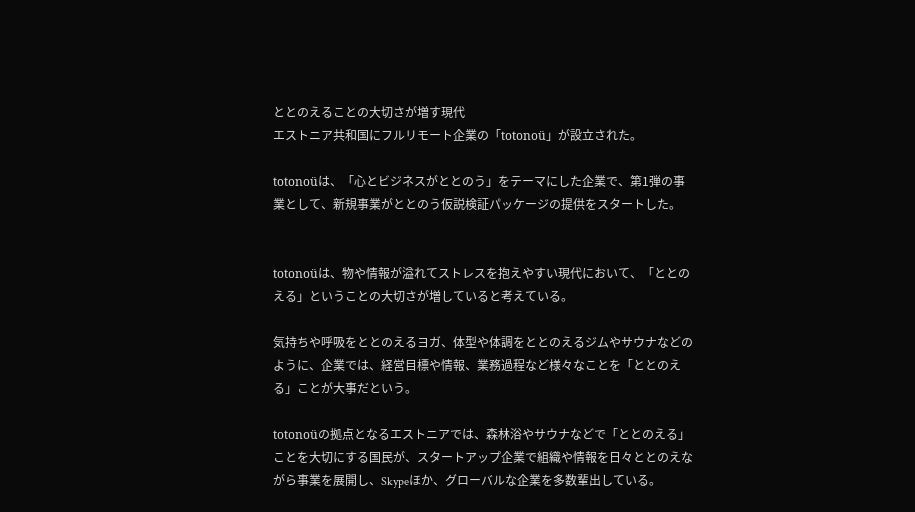ととのえることの大切さが増す現代
エストニア共和国にフルリモート企業の「totonoü」が設立された。

totonoüは、「心とビジネスがととのう」をテーマにした企業で、第1弾の事業として、新規事業がととのう仮説検証パッケージの提供をスタートした。


totonoüは、物や情報が溢れてストレスを抱えやすい現代において、「ととのえる」ということの大切さが増していると考えている。

気持ちや呼吸をととのえるヨガ、体型や体調をととのえるジムやサウナなどのように、企業では、経営目標や情報、業務過程など様々なことを「ととのえる」ことが大事だという。

totonoüの拠点となるエストニアでは、森林浴やサウナなどで「ととのえる」ことを大切にする国民が、スタートアップ企業で組織や情報を日々ととのえながら事業を展開し、Skypeほか、グローバルな企業を多数輩出している。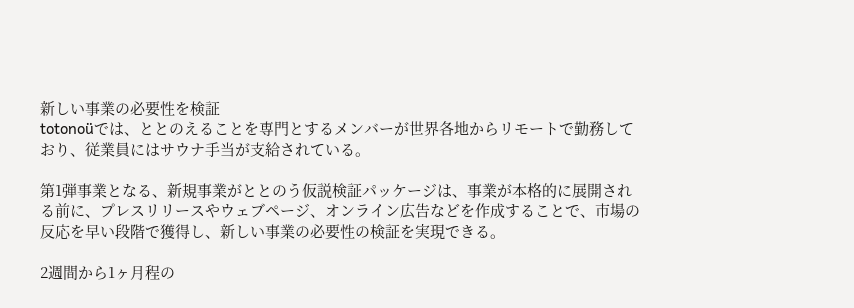新しい事業の必要性を検証
totonoüでは、ととのえることを専門とするメンバーが世界各地からリモートで勤務しており、従業員にはサウナ手当が支給されている。

第1弾事業となる、新規事業がととのう仮説検証パッケージは、事業が本格的に展開される前に、プレスリリースやウェブページ、オンライン広告などを作成することで、市場の反応を早い段階で獲得し、新しい事業の必要性の検証を実現できる。

2週間から1ヶ月程の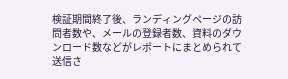検証期間終了後、ランディングページの訪問者数や、メールの登録者数、資料のダウンロード数などがレポートにまとめられて送信さ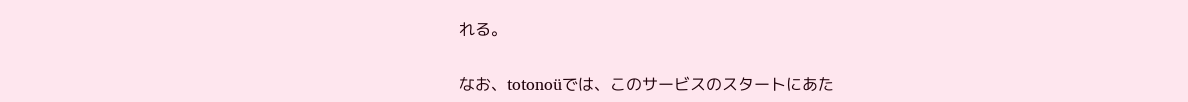れる。

なお、totonoüでは、このサービスのスタートにあた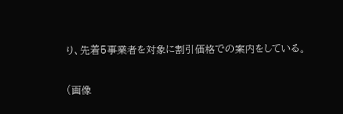り、先着5事業者を対象に割引価格での案内をしている。

(画像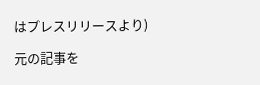はプレスリリースより)

元の記事を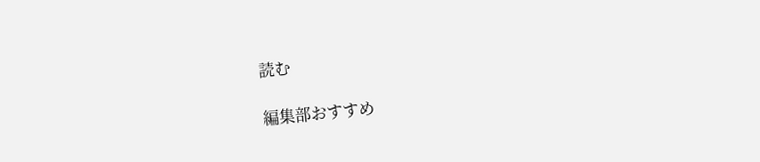読む

編集部おすすめ